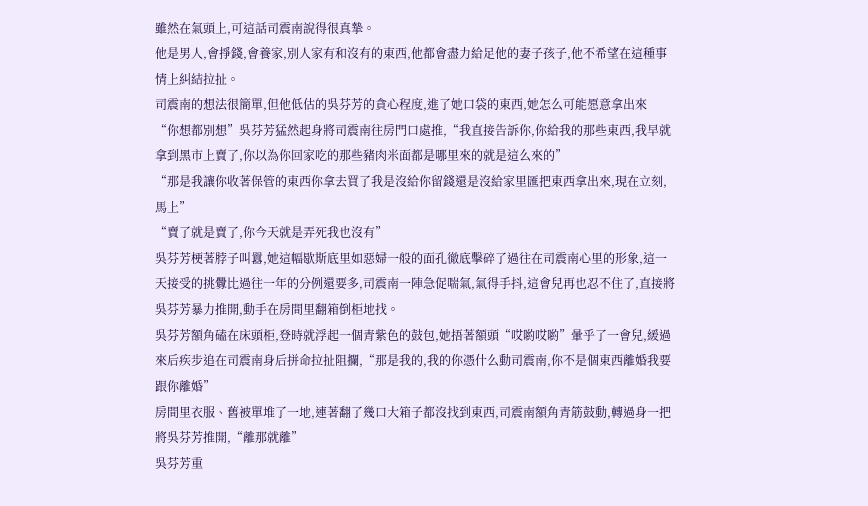雖然在氣頭上,可這話司震南說得很真摯。
他是男人,會掙錢,會養家,別人家有和沒有的東西,他都會盡力給足他的妻子孩子,他不希望在這種事情上糾結拉扯。
司震南的想法很簡單,但他低估的吳芬芳的貪心程度,進了她口袋的東西,她怎么可能愿意拿出來
“你想都別想”吳芬芳猛然起身將司震南往房門口處推,“我直接告訴你,你給我的那些東西,我早就拿到黑市上賣了,你以為你回家吃的那些豬肉米面都是哪里來的就是這么來的”
“那是我讓你收著保管的東西你拿去買了我是沒給你留錢還是沒給家里匯把東西拿出來,現在立刻,馬上”
“賣了就是賣了,你今天就是弄死我也沒有”
吳芬芳梗著脖子叫囂,她這幅歇斯底里如惡婦一般的面孔徹底擊碎了過往在司震南心里的形象,這一天接受的挑釁比過往一年的分例還要多,司震南一陣急促喘氣,氣得手抖,這會兒再也忍不住了,直接將吳芬芳暴力推開,動手在房間里翻箱倒柜地找。
吳芬芳額角磕在床頭柜,登時就浮起一個青紫色的鼓包,她捂著額頭“哎喲哎喲”暈乎了一會兒,緩過來后疾步追在司震南身后拼命拉扯阻攔,“那是我的,我的你憑什么動司震南,你不是個東西離婚我要跟你離婚”
房間里衣服、舊被單堆了一地,連著翻了幾口大箱子都沒找到東西,司震南額角青筋鼓動,轉過身一把將吳芬芳推開,“離那就離”
吳芬芳重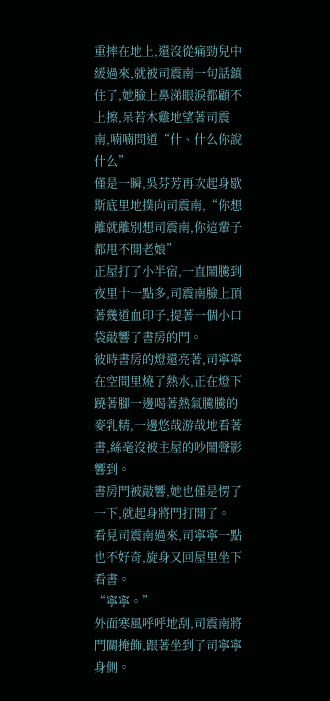重摔在地上,還沒從痛勁兒中緩過來,就被司震南一句話鎮住了,她臉上鼻涕眼淚都顧不上擦,呆若木雞地望著司震南,喃喃問道“什、什么你說什么”
僅是一瞬,吳芬芳再次起身歇斯底里地撲向司震南,“你想離就離別想司震南,你這輩子都甩不開老娘”
正屋打了小半宿,一直鬧騰到夜里十一點多,司震南臉上頂著幾道血印子,提著一個小口袋敲響了書房的門。
彼時書房的燈還亮著,司寧寧在空間里燒了熱水,正在燈下蹺著腳一邊喝著熱氣騰騰的麥乳精,一邊悠哉游哉地看著書,絲毫沒被主屋的吵鬧聲影響到。
書房門被敲響,她也僅是愣了一下,就起身將門打開了。
看見司震南過來,司寧寧一點也不好奇,旋身又回屋里坐下看書。
“寧寧。”
外面寒風呼呼地刮,司震南將門關掩飾,跟著坐到了司寧寧身側。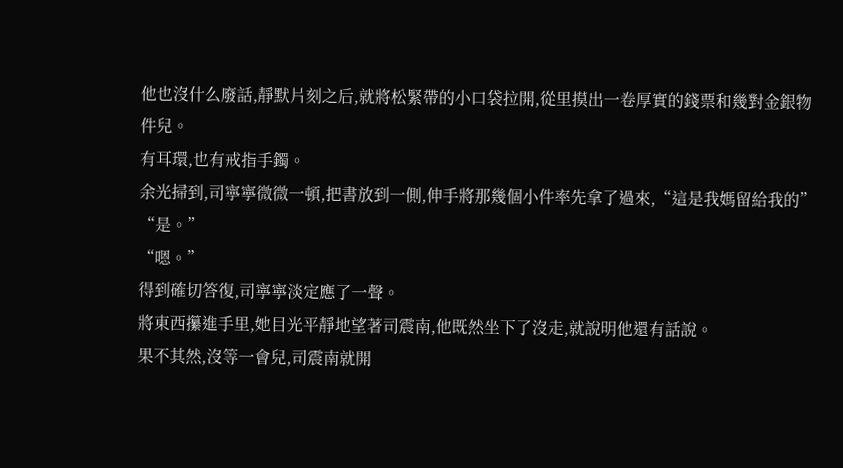他也沒什么廢話,靜默片刻之后,就將松緊帶的小口袋拉開,從里摸出一卷厚實的錢票和幾對金銀物件兒。
有耳環,也有戒指手鐲。
余光掃到,司寧寧微微一頓,把書放到一側,伸手將那幾個小件率先拿了過來,“這是我媽留給我的”
“是。”
“嗯。”
得到確切答復,司寧寧淡定應了一聲。
將東西攥進手里,她目光平靜地望著司震南,他既然坐下了沒走,就說明他還有話說。
果不其然,沒等一會兒,司震南就開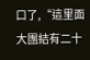口了,“這里面大團結有二十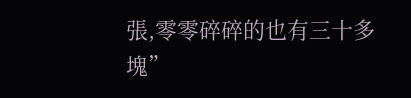張,零零碎碎的也有三十多塊”